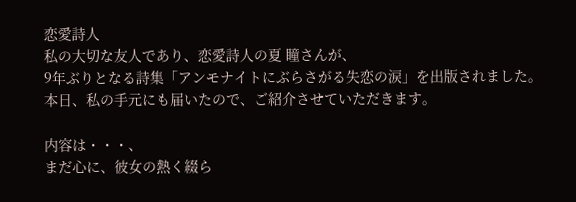恋愛詩人
私の大切な友人であり、恋愛詩人の夏 瞳さんが、
9年ぶりとなる詩集「アンモナイトにぶらさがる失恋の涙」を出版されました。
本日、私の手元にも届いたので、ご紹介させていただきます。

内容は・・・、
まだ心に、彼女の熱く綴ら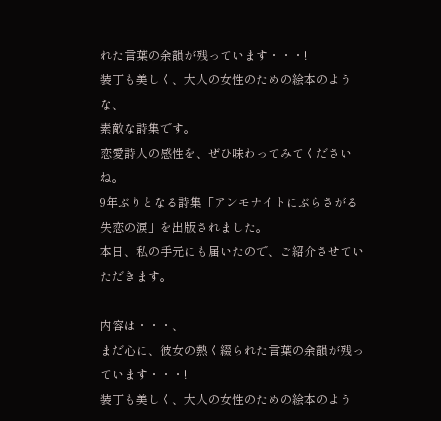れた言葉の余韻が残っています・・・!
装丁も美しく、大人の女性のための絵本のような、
素敵な詩集です。
恋愛詩人の感性を、ぜひ味わってみてくださいね。
9年ぶりとなる詩集「アンモナイトにぶらさがる失恋の涙」を出版されました。
本日、私の手元にも届いたので、ご紹介させていただきます。

内容は・・・、
まだ心に、彼女の熱く綴られた言葉の余韻が残っています・・・!
装丁も美しく、大人の女性のための絵本のよう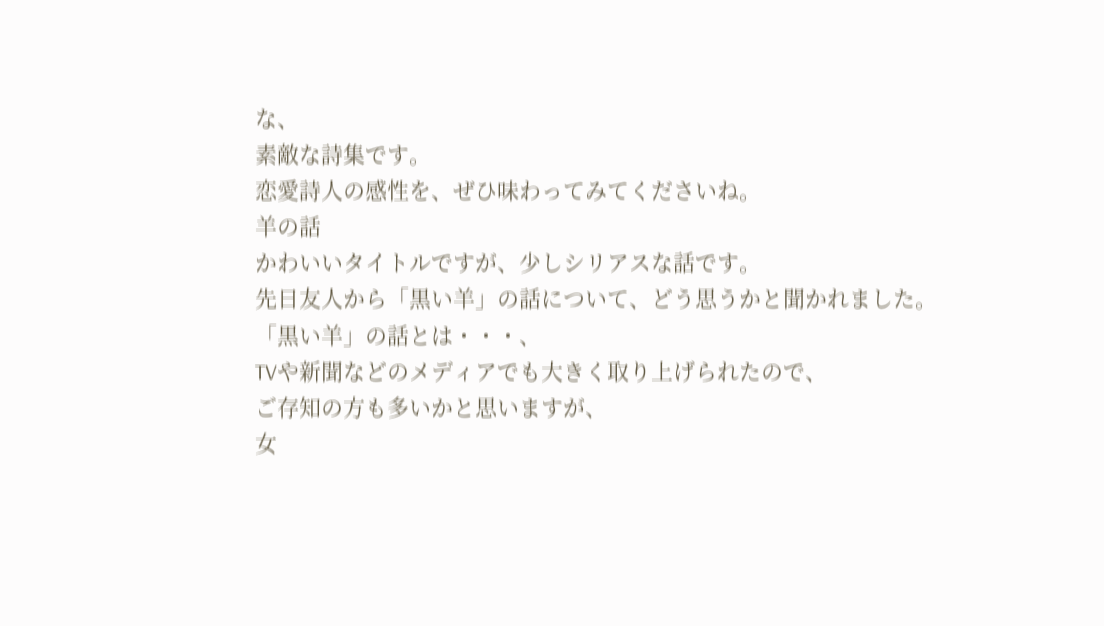な、
素敵な詩集です。
恋愛詩人の感性を、ぜひ味わってみてくださいね。
羊の話
かわいいタイトルですが、少しシリアスな話です。
先日友人から「黒い羊」の話について、どう思うかと聞かれました。
「黒い羊」の話とは・・・、
TVや新聞などのメディアでも大きく取り上げられたので、
ご存知の方も多いかと思いますが、
女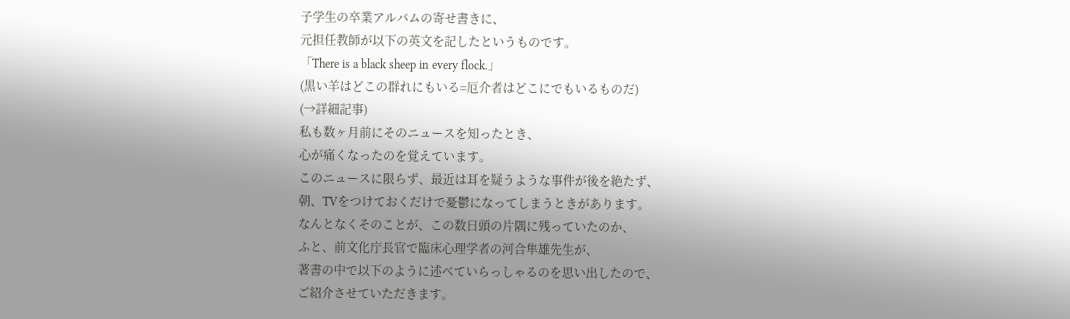子学生の卒業アルバムの寄せ書きに、
元担任教師が以下の英文を記したというものです。
「There is a black sheep in every flock.」
(黒い羊はどこの群れにもいる=厄介者はどこにでもいるものだ)
(→詳細記事)
私も数ヶ月前にそのニュースを知ったとき、
心が痛くなったのを覚えています。
このニュースに限らず、最近は耳を疑うような事件が後を絶たず、
朝、TVをつけておくだけで憂鬱になってしまうときがあります。
なんとなくそのことが、この数日頭の片隅に残っていたのか、
ふと、前文化庁長官で臨床心理学者の河合隼雄先生が、
著書の中で以下のように述べていらっしゃるのを思い出したので、
ご紹介させていただきます。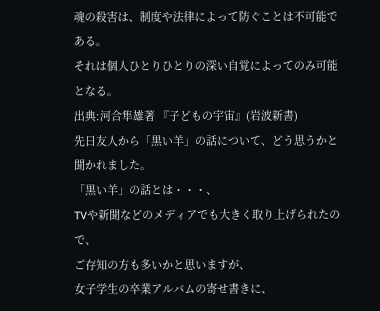魂の殺害は、制度や法律によって防ぐことは不可能である。
それは個人ひとりひとりの深い自覚によってのみ可能となる。
出典:河合隼雄著 『子どもの宇宙』(岩波新書)
先日友人から「黒い羊」の話について、どう思うかと聞かれました。
「黒い羊」の話とは・・・、
TVや新聞などのメディアでも大きく取り上げられたので、
ご存知の方も多いかと思いますが、
女子学生の卒業アルバムの寄せ書きに、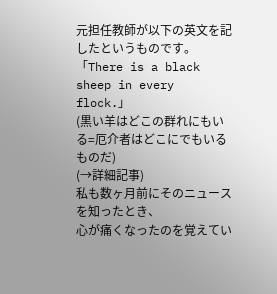元担任教師が以下の英文を記したというものです。
「There is a black sheep in every flock.」
(黒い羊はどこの群れにもいる=厄介者はどこにでもいるものだ)
(→詳細記事)
私も数ヶ月前にそのニュースを知ったとき、
心が痛くなったのを覚えてい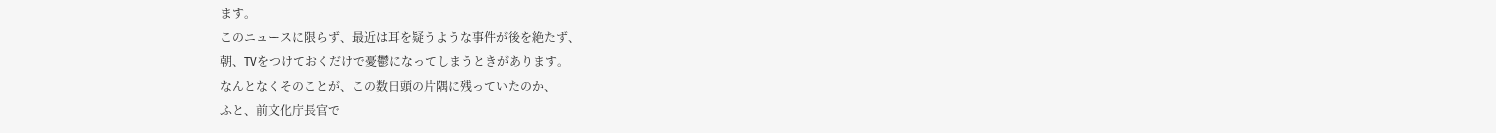ます。
このニュースに限らず、最近は耳を疑うような事件が後を絶たず、
朝、TVをつけておくだけで憂鬱になってしまうときがあります。
なんとなくそのことが、この数日頭の片隅に残っていたのか、
ふと、前文化庁長官で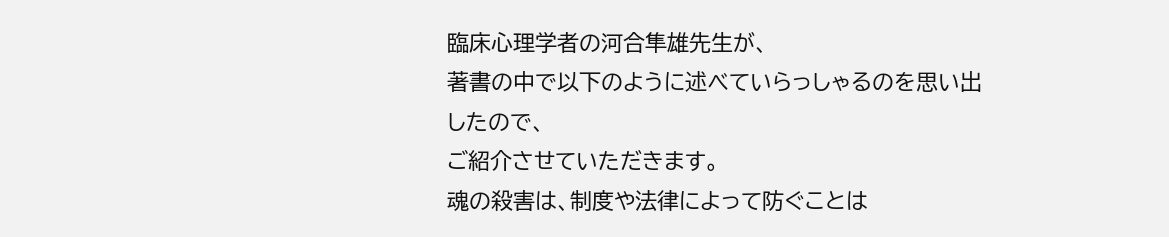臨床心理学者の河合隼雄先生が、
著書の中で以下のように述べていらっしゃるのを思い出したので、
ご紹介させていただきます。
魂の殺害は、制度や法律によって防ぐことは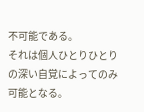不可能である。
それは個人ひとりひとりの深い自覚によってのみ可能となる。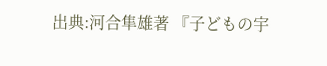出典:河合隼雄著 『子どもの宇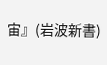宙』(岩波新書)